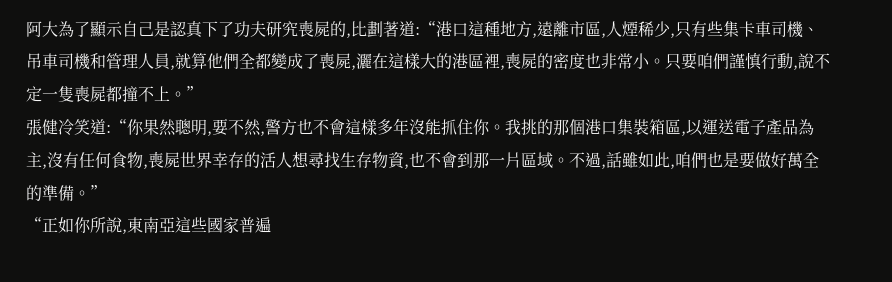阿大為了顯示自己是認真下了功夫研究喪屍的,比劃著道:“港口這種地方,遠離市區,人煙稀少,只有些集卡車司機、吊車司機和管理人員,就算他們全都變成了喪屍,灑在這樣大的港區裡,喪屍的密度也非常小。只要咱們謹慎行動,說不定一隻喪屍都撞不上。”
張健冷笑道:“你果然聰明,要不然,警方也不會這樣多年沒能抓住你。我挑的那個港口集裝箱區,以運送電子產品為主,沒有任何食物,喪屍世界幸存的活人想尋找生存物資,也不會到那一片區域。不過,話雖如此,咱們也是要做好萬全的準備。”
“正如你所說,東南亞這些國家普遍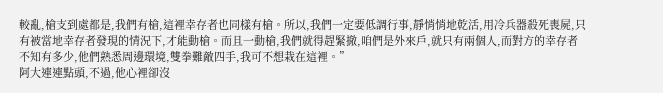較亂,槍支到處都是,我們有槍,這裡幸存者也同樣有槍。所以,我們一定要低調行事,靜悄悄地乾活,用冷兵器殺死喪屍,只有被當地幸存者發現的情況下,才能動槍。而且一動槍,我們就得趕緊撤,咱們是外來戶,就只有兩個人,而對方的幸存者不知有多少,他們熟悉周邊環境,雙拳難敵四手,我可不想栽在這裡。”
阿大連連點頭,不過,他心裡卻沒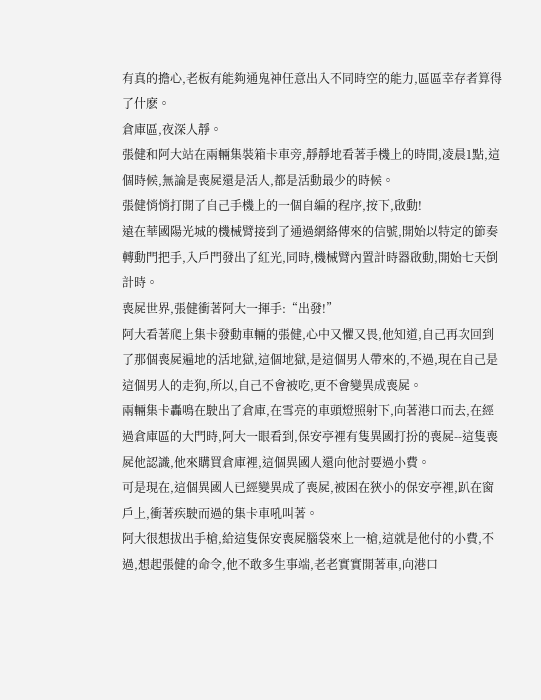有真的擔心,老板有能夠通鬼神任意出入不同時空的能力,區區幸存者算得了什麽。
倉庫區,夜深人靜。
張健和阿大站在兩輛集裝箱卡車旁,靜靜地看著手機上的時間,凌晨1點,這個時候,無論是喪屍還是活人,都是活動最少的時候。
張健悄悄打開了自己手機上的一個自編的程序,按下,啟動!
遠在華國陽光城的機械臂接到了通過網絡傳來的信號,開始以特定的節奏轉動門把手,入戶門發出了紅光,同時,機械臂內置計時器啟動,開始七天倒計時。
喪屍世界,張健衝著阿大一揮手:“出發!”
阿大看著爬上集卡發動車輛的張健,心中又懼又畏,他知道,自己再次回到了那個喪屍遍地的活地獄,這個地獄,是這個男人帶來的,不過,現在自己是這個男人的走狗,所以,自己不會被吃,更不會變異成喪屍。
兩輛集卡轟鳴在駛出了倉庫,在雪亮的車頭燈照射下,向著港口而去,在經過倉庫區的大門時,阿大一眼看到,保安亭裡有隻異國打扮的喪屍--這隻喪屍他認識,他來購買倉庫裡,這個異國人還向他討要過小費。
可是現在,這個異國人已經變異成了喪屍,被困在狹小的保安亭裡,趴在窗戶上,衝著疾駛而過的集卡車吼叫著。
阿大很想拔出手槍,給這隻保安喪屍腦袋來上一槍,這就是他付的小費,不過,想起張健的命令,他不敢多生事端,老老實實開著車,向港口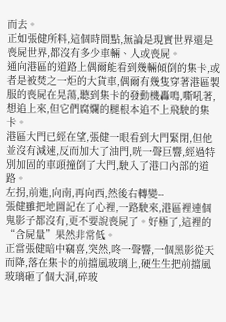而去。
正如張健所料,這個時間點,無論是現實世界還是喪屍世界,都沒有多少車輛、人或喪屍。
通向港區的道路上偶爾能看到幾輛傾倒的集卡,或者是被焚之一炬的大貨車,偶爾有幾隻穿著港區製服的喪屍在晃蕩,聽到集卡的發動機轟鳴,嘶吼著,想追上來,但它們腐爛的腿根本追不上飛駛的集卡。
港區大門已經在望,張健一眼看到大門緊閉,但他並沒有減速,反而加大了油門,咣一聲巨響,經過特別加固的車頭撞倒了大門,駛入了港口內部的道路。
左拐,前進,向南,再向西,然後右轉變--
張健雖把地圖記在了心裡,一路駛來,港區裡連個鬼影子都沒有,更不要說喪屍了。好極了,這裡的“含屍量”果然非常低。
正當張健暗中竊喜,突然,咚一聲響,一個黑影從天而降,落在集卡的前擋風玻璃上,硬生生把前擋風玻璃砸了個大洞,碎玻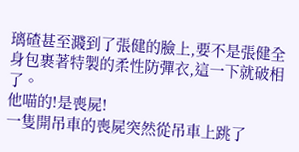璃碴甚至濺到了張健的臉上,要不是張健全身包裹著特製的柔性防彈衣,這一下就破相了。
他喵的!是喪屍!
一隻開吊車的喪屍突然從吊車上跳了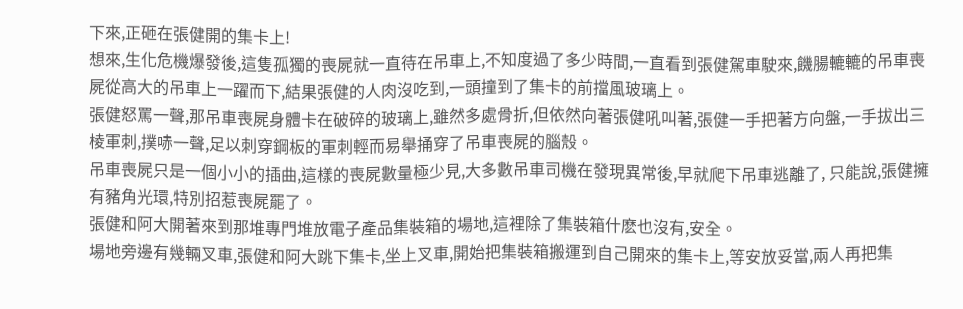下來,正砸在張健開的集卡上!
想來,生化危機爆發後,這隻孤獨的喪屍就一直待在吊車上,不知度過了多少時間,一直看到張健駕車駛來,饑腸轆轆的吊車喪屍從高大的吊車上一躍而下,結果張健的人肉沒吃到,一頭撞到了集卡的前擋風玻璃上。
張健怒罵一聲,那吊車喪屍身體卡在破碎的玻璃上,雖然多處骨折,但依然向著張健吼叫著,張健一手把著方向盤,一手拔出三棱軍刺,撲哧一聲,足以刺穿鋼板的軍刺輕而易舉捅穿了吊車喪屍的腦殼。
吊車喪屍只是一個小小的插曲,這樣的喪屍數量極少見,大多數吊車司機在發現異常後,早就爬下吊車逃離了, 只能說,張健擁有豬角光環,特別招惹喪屍罷了。
張健和阿大開著來到那堆專門堆放電子產品集裝箱的場地,這裡除了集裝箱什麽也沒有,安全。
場地旁邊有幾輛叉車,張健和阿大跳下集卡,坐上叉車,開始把集裝箱搬運到自己開來的集卡上,等安放妥當,兩人再把集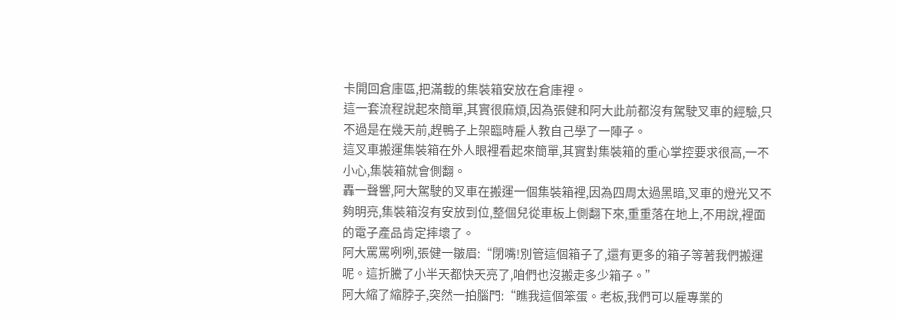卡開回倉庫區,把滿載的集裝箱安放在倉庫裡。
這一套流程說起來簡單,其實很麻煩,因為張健和阿大此前都沒有駕駛叉車的經驗,只不過是在幾天前,趕鴨子上架臨時雇人教自己學了一陣子。
這叉車搬運集裝箱在外人眼裡看起來簡單,其實對集裝箱的重心掌控要求很高,一不小心,集裝箱就會側翻。
轟一聲響,阿大駕駛的叉車在搬運一個集裝箱裡,因為四周太過黑暗,叉車的燈光又不夠明亮,集裝箱沒有安放到位,整個兒從車板上側翻下來,重重落在地上,不用說,裡面的電子產品肯定摔壞了。
阿大罵罵咧咧,張健一皺眉:“閉嘴!別管這個箱子了,還有更多的箱子等著我們搬運呢。這折騰了小半天都快天亮了,咱們也沒搬走多少箱子。”
阿大縮了縮脖子,突然一拍腦門:“瞧我這個笨蛋。老板,我們可以雇專業的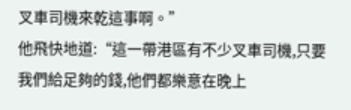叉車司機來乾這事啊。”
他飛快地道:“這一帶港區有不少叉車司機,只要我們給足夠的錢,他們都樂意在晚上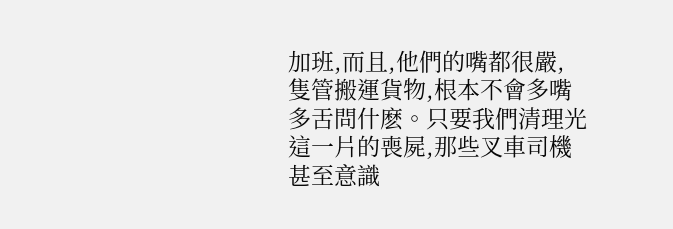加班,而且,他們的嘴都很嚴,隻管搬運貨物,根本不會多嘴多舌問什麽。只要我們清理光這一片的喪屍,那些叉車司機甚至意識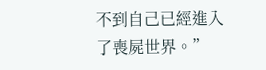不到自己已經進入了喪屍世界。”